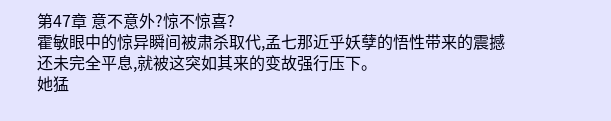第47章 意不意外?惊不惊喜?
霍敏眼中的惊异瞬间被肃杀取代,孟七那近乎妖孽的悟性带来的震撼还未完全平息,就被这突如其来的变故强行压下。
她猛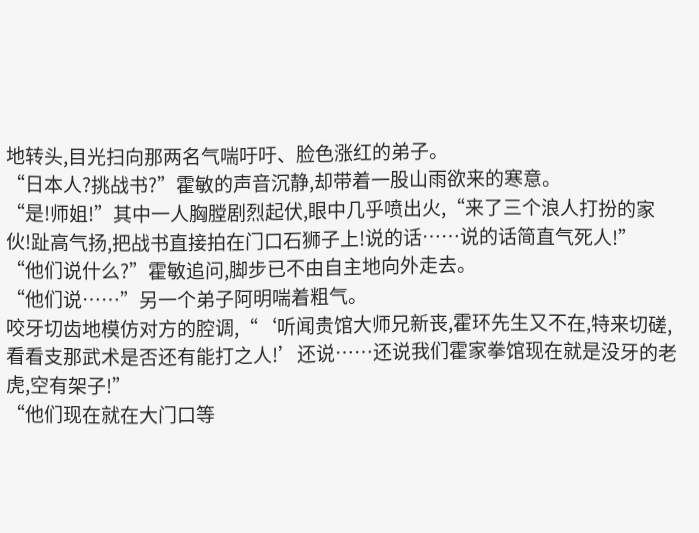地转头,目光扫向那两名气喘吁吁、脸色涨红的弟子。
“日本人?挑战书?”霍敏的声音沉静,却带着一股山雨欲来的寒意。
“是!师姐!”其中一人胸膛剧烈起伏,眼中几乎喷出火,“来了三个浪人打扮的家伙!趾高气扬,把战书直接拍在门口石狮子上!说的话……说的话简直气死人!”
“他们说什么?”霍敏追问,脚步已不由自主地向外走去。
“他们说……”另一个弟子阿明喘着粗气。
咬牙切齿地模仿对方的腔调,“‘听闻贵馆大师兄新丧,霍环先生又不在,特来切磋,看看支那武术是否还有能打之人!’还说……还说我们霍家拳馆现在就是没牙的老虎,空有架子!”
“他们现在就在大门口等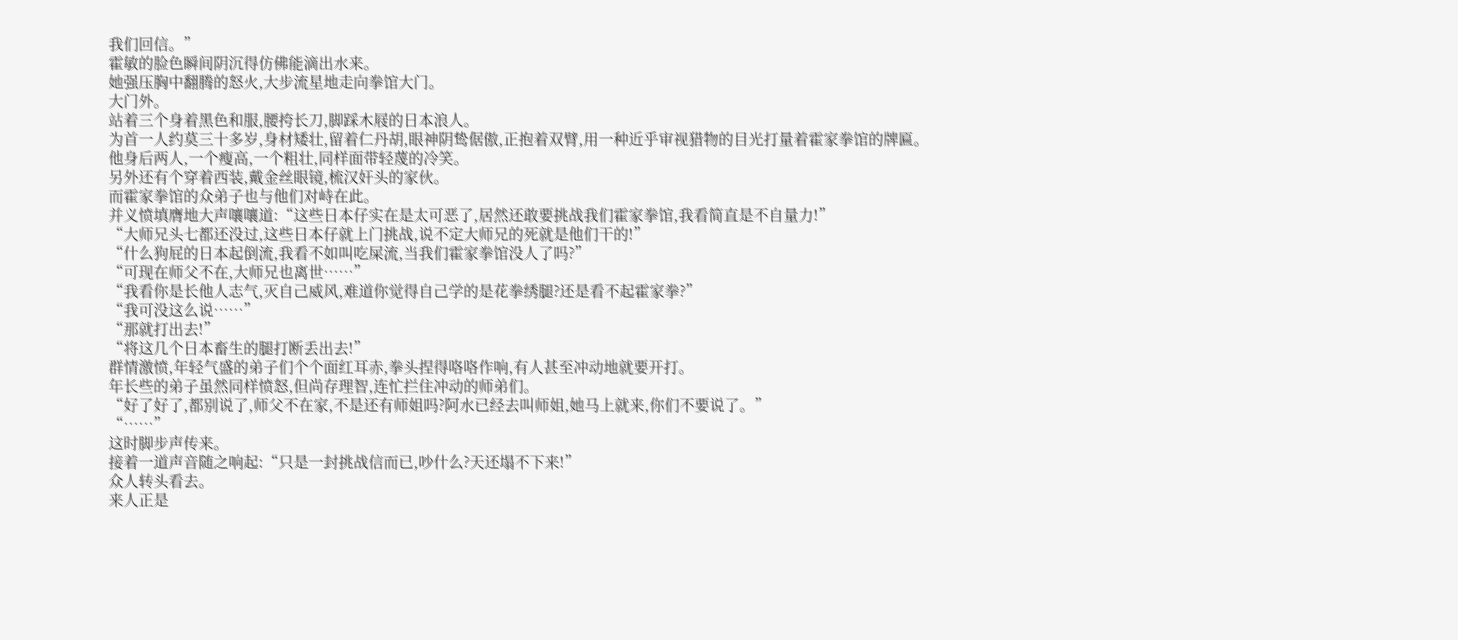我们回信。”
霍敏的脸色瞬间阴沉得仿佛能滴出水来。
她强压胸中翻腾的怒火,大步流星地走向拳馆大门。
大门外。
站着三个身着黑色和服,腰挎长刀,脚踩木屐的日本浪人。
为首一人约莫三十多岁,身材矮壮,留着仁丹胡,眼神阴鸷倨傲,正抱着双臂,用一种近乎审视猎物的目光打量着霍家拳馆的牌匾。
他身后两人,一个瘦高,一个粗壮,同样面带轻蔑的冷笑。
另外还有个穿着西装,戴金丝眼镜,梳汉奸头的家伙。
而霍家拳馆的众弟子也与他们对峙在此。
并义愤填膺地大声嚷嚷道:“这些日本仔实在是太可恶了,居然还敢要挑战我们霍家拳馆,我看简直是不自量力!”
“大师兄头七都还没过,这些日本仔就上门挑战,说不定大师兄的死就是他们干的!”
“什么狗屁的日本起倒流,我看不如叫吃屎流,当我们霍家拳馆没人了吗?”
“可现在师父不在,大师兄也离世……”
“我看你是长他人志气,灭自己威风,难道你觉得自己学的是花拳绣腿?还是看不起霍家拳?”
“我可没这么说……”
“那就打出去!”
“将这几个日本畜生的腿打断丢出去!”
群情激愤,年轻气盛的弟子们个个面红耳赤,拳头捏得咯咯作响,有人甚至冲动地就要开打。
年长些的弟子虽然同样愤怒,但尚存理智,连忙拦住冲动的师弟们。
“好了好了,都别说了,师父不在家,不是还有师姐吗?阿水已经去叫师姐,她马上就来,你们不要说了。”
“……”
这时脚步声传来。
接着一道声音随之响起:“只是一封挑战信而已,吵什么?天还塌不下来!”
众人转头看去。
来人正是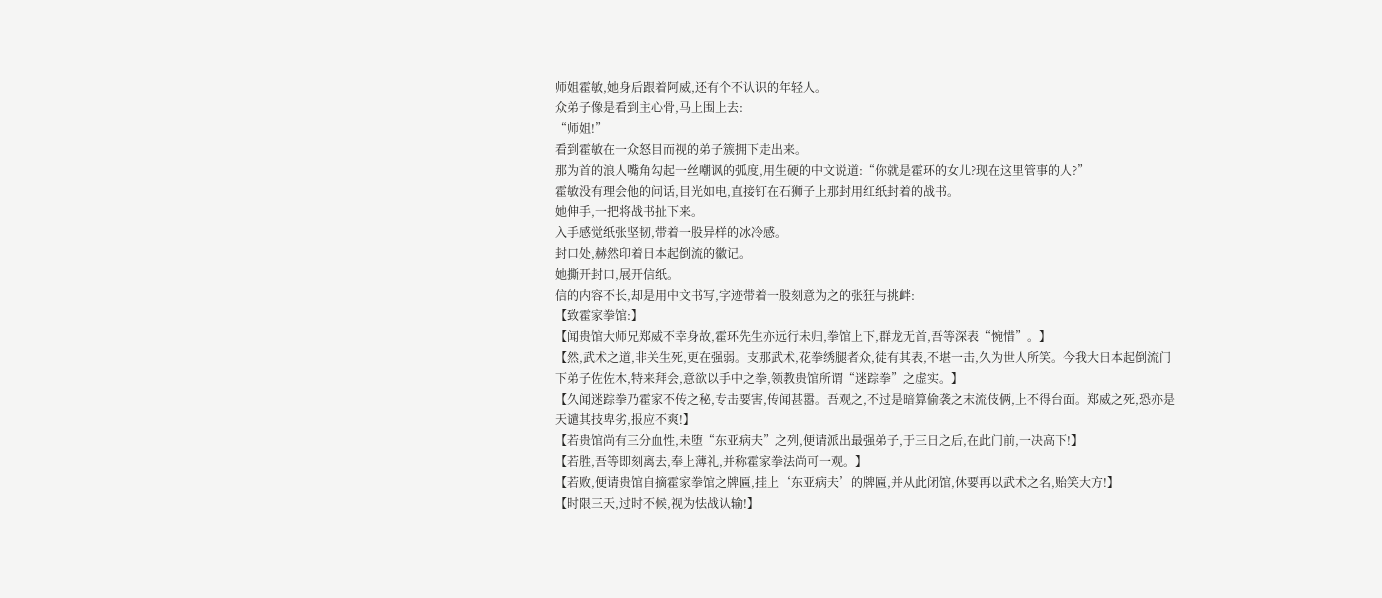师姐霍敏,她身后跟着阿威,还有个不认识的年轻人。
众弟子像是看到主心骨,马上围上去:
“师姐!”
看到霍敏在一众怒目而视的弟子簇拥下走出来。
那为首的浪人嘴角勾起一丝嘲讽的弧度,用生硬的中文说道:“你就是霍环的女儿?现在这里管事的人?”
霍敏没有理会他的问话,目光如电,直接钉在石狮子上那封用红纸封着的战书。
她伸手,一把将战书扯下来。
入手感觉纸张坚韧,带着一股异样的冰冷感。
封口处,赫然印着日本起倒流的徽记。
她撕开封口,展开信纸。
信的内容不长,却是用中文书写,字迹带着一股刻意为之的张狂与挑衅:
【致霍家拳馆:】
【闻贵馆大师兄郑威不幸身故,霍环先生亦远行未归,拳馆上下,群龙无首,吾等深表“惋惜”。】
【然,武术之道,非关生死,更在强弱。支那武术,花拳绣腿者众,徒有其表,不堪一击,久为世人所笑。今我大日本起倒流门下弟子佐佐木,特来拜会,意欲以手中之拳,领教贵馆所谓“迷踪拳”之虚实。】
【久闻迷踪拳乃霍家不传之秘,专击要害,传闻甚嚣。吾观之,不过是暗算偷袭之末流伎俩,上不得台面。郑威之死,恐亦是天谴其技卑劣,报应不爽!】
【若贵馆尚有三分血性,未堕“东亚病夫”之列,便请派出最强弟子,于三日之后,在此门前,一决高下!】
【若胜,吾等即刻离去,奉上薄礼,并称霍家拳法尚可一观。】
【若败,便请贵馆自摘霍家拳馆之牌匾,挂上‘东亚病夫’的牌匾,并从此闭馆,休要再以武术之名,贻笑大方!】
【时限三天,过时不候,视为怯战认输!】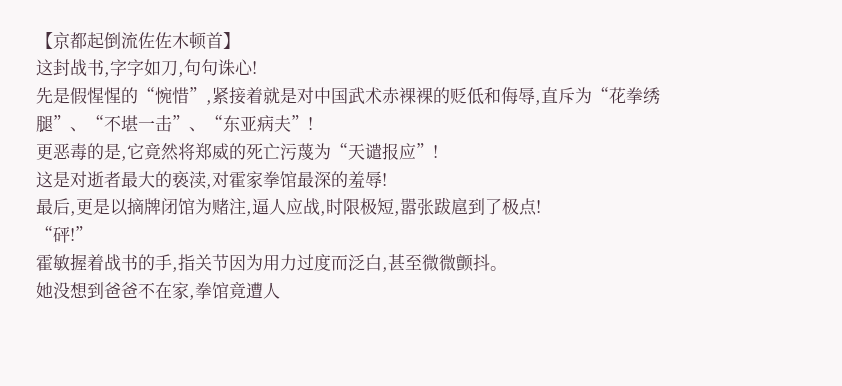【京都起倒流佐佐木顿首】
这封战书,字字如刀,句句诛心!
先是假惺惺的“惋惜”,紧接着就是对中国武术赤裸裸的贬低和侮辱,直斥为“花拳绣腿”、“不堪一击”、“东亚病夫”!
更恶毒的是,它竟然将郑威的死亡污蔑为“天谴报应”!
这是对逝者最大的亵渎,对霍家拳馆最深的羞辱!
最后,更是以摘牌闭馆为赌注,逼人应战,时限极短,嚣张跋扈到了极点!
“砰!”
霍敏握着战书的手,指关节因为用力过度而泛白,甚至微微颤抖。
她没想到爸爸不在家,拳馆竟遭人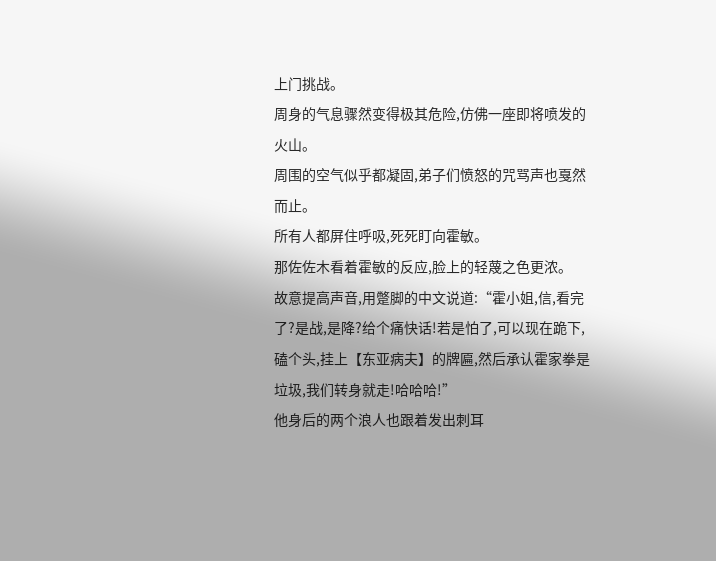上门挑战。
周身的气息骤然变得极其危险,仿佛一座即将喷发的火山。
周围的空气似乎都凝固,弟子们愤怒的咒骂声也戛然而止。
所有人都屏住呼吸,死死盯向霍敏。
那佐佐木看着霍敏的反应,脸上的轻蔑之色更浓。
故意提高声音,用蹩脚的中文说道:“霍小姐,信,看完了?是战,是降?给个痛快话!若是怕了,可以现在跪下,磕个头,挂上【东亚病夫】的牌匾,然后承认霍家拳是垃圾,我们转身就走!哈哈哈!”
他身后的两个浪人也跟着发出刺耳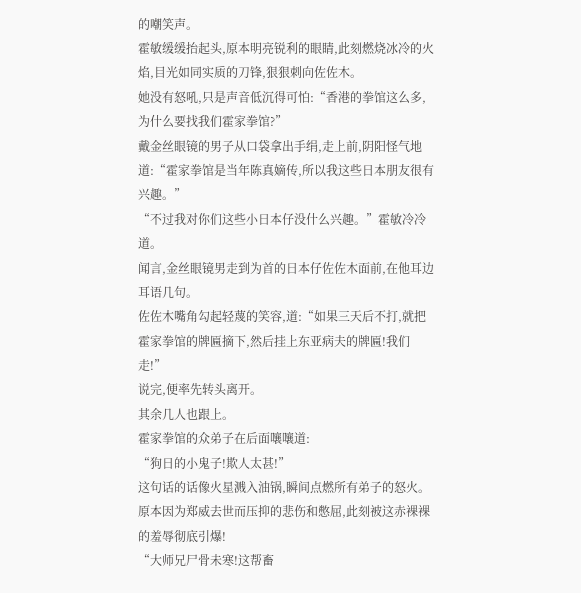的嘲笑声。
霍敏缓缓抬起头,原本明亮锐利的眼睛,此刻燃烧冰冷的火焰,目光如同实质的刀锋,狠狠刺向佐佐木。
她没有怒吼,只是声音低沉得可怕:“香港的拳馆这么多,为什么要找我们霍家拳馆?”
戴金丝眼镜的男子从口袋拿出手绢,走上前,阴阳怪气地道:“霍家拳馆是当年陈真嫡传,所以我这些日本朋友很有兴趣。”
“不过我对你们这些小日本仔没什么兴趣。”霍敏冷冷道。
闻言,金丝眼镜男走到为首的日本仔佐佐木面前,在他耳边耳语几句。
佐佐木嘴角勾起轻蔑的笑容,道:“如果三天后不打,就把霍家拳馆的牌匾摘下,然后挂上东亚病夫的牌匾!我们走!”
说完,便率先转头离开。
其余几人也跟上。
霍家拳馆的众弟子在后面嚷嚷道:
“狗日的小鬼子!欺人太甚!”
这句话的话像火星溅入油锅,瞬间点燃所有弟子的怒火。
原本因为郑威去世而压抑的悲伤和憋屈,此刻被这赤裸裸的羞辱彻底引爆!
“大师兄尸骨未寒!这帮畜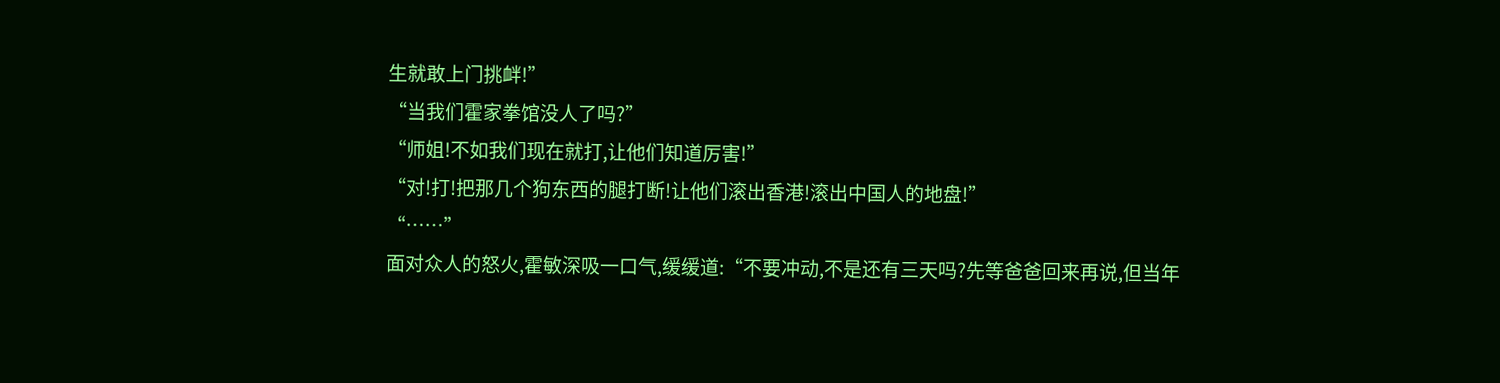生就敢上门挑衅!”
“当我们霍家拳馆没人了吗?”
“师姐!不如我们现在就打,让他们知道厉害!”
“对!打!把那几个狗东西的腿打断!让他们滚出香港!滚出中国人的地盘!”
“……”
面对众人的怒火,霍敏深吸一口气,缓缓道:“不要冲动,不是还有三天吗?先等爸爸回来再说,但当年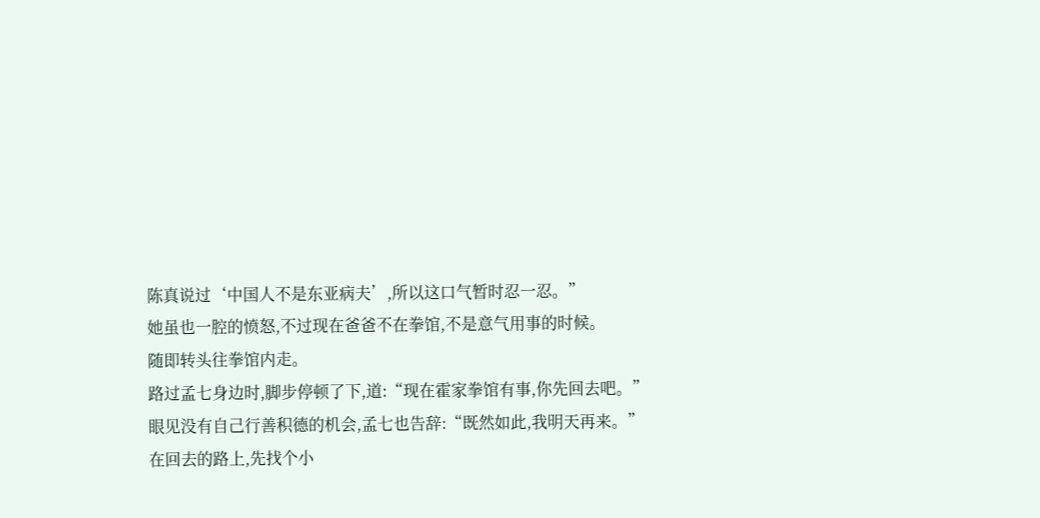陈真说过‘中国人不是东亚病夫’,所以这口气暂时忍一忍。”
她虽也一腔的愤怒,不过现在爸爸不在拳馆,不是意气用事的时候。
随即转头往拳馆内走。
路过孟七身边时,脚步停顿了下,道:“现在霍家拳馆有事,你先回去吧。”
眼见没有自己行善积德的机会,孟七也告辞:“既然如此,我明天再来。”
在回去的路上,先找个小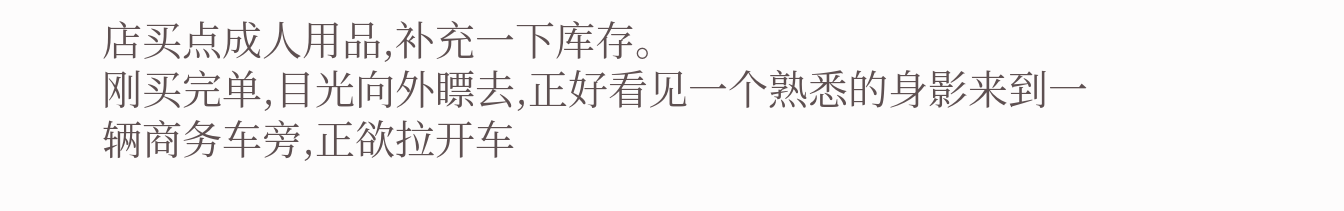店买点成人用品,补充一下库存。
刚买完单,目光向外瞟去,正好看见一个熟悉的身影来到一辆商务车旁,正欲拉开车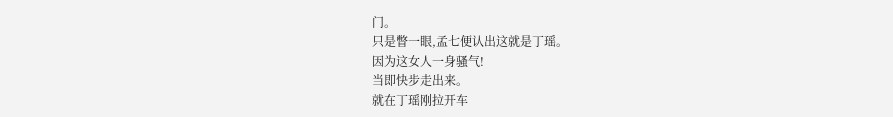门。
只是瞥一眼,孟七便认出这就是丁瑶。
因为这女人一身骚气!
当即快步走出来。
就在丁瑶刚拉开车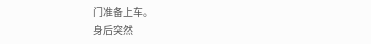门准备上车。
身后突然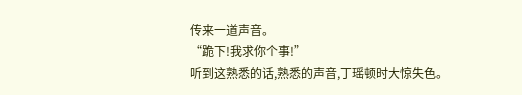传来一道声音。
“跪下!我求你个事!”
听到这熟悉的话,熟悉的声音,丁瑶顿时大惊失色。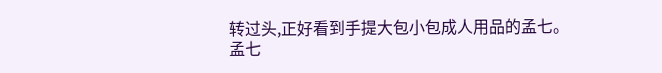转过头,正好看到手提大包小包成人用品的孟七。
孟七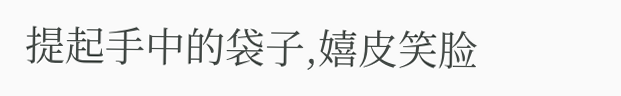提起手中的袋子,嬉皮笑脸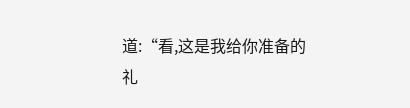道:“看,这是我给你准备的礼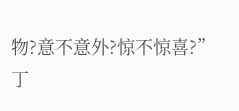物?意不意外?惊不惊喜?”
丁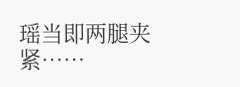瑶当即两腿夹紧……